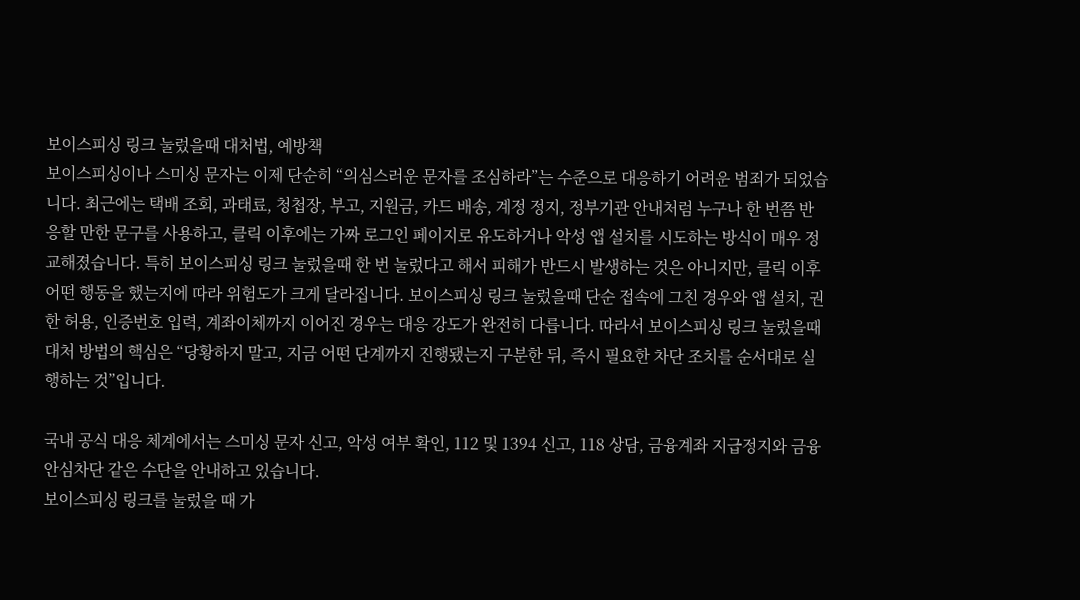보이스피싱 링크 눌렀을때 대처법, 예방책
보이스피싱이나 스미싱 문자는 이제 단순히 “의심스러운 문자를 조심하라”는 수준으로 대응하기 어려운 범죄가 되었습니다. 최근에는 택배 조회, 과태료, 청첩장, 부고, 지원금, 카드 배송, 계정 정지, 정부기관 안내처럼 누구나 한 번쯤 반응할 만한 문구를 사용하고, 클릭 이후에는 가짜 로그인 페이지로 유도하거나 악성 앱 설치를 시도하는 방식이 매우 정교해졌습니다. 특히 보이스피싱 링크 눌렀을때 한 번 눌렀다고 해서 피해가 반드시 발생하는 것은 아니지만, 클릭 이후 어떤 행동을 했는지에 따라 위험도가 크게 달라집니다. 보이스피싱 링크 눌렀을때 단순 접속에 그친 경우와 앱 설치, 권한 허용, 인증번호 입력, 계좌이체까지 이어진 경우는 대응 강도가 완전히 다릅니다. 따라서 보이스피싱 링크 눌렀을때 대처 방법의 핵심은 “당황하지 말고, 지금 어떤 단계까지 진행됐는지 구분한 뒤, 즉시 필요한 차단 조치를 순서대로 실행하는 것”입니다.

국내 공식 대응 체계에서는 스미싱 문자 신고, 악성 여부 확인, 112 및 1394 신고, 118 상담, 금융계좌 지급정지와 금융 안심차단 같은 수단을 안내하고 있습니다.
보이스피싱 링크를 눌렀을 때 가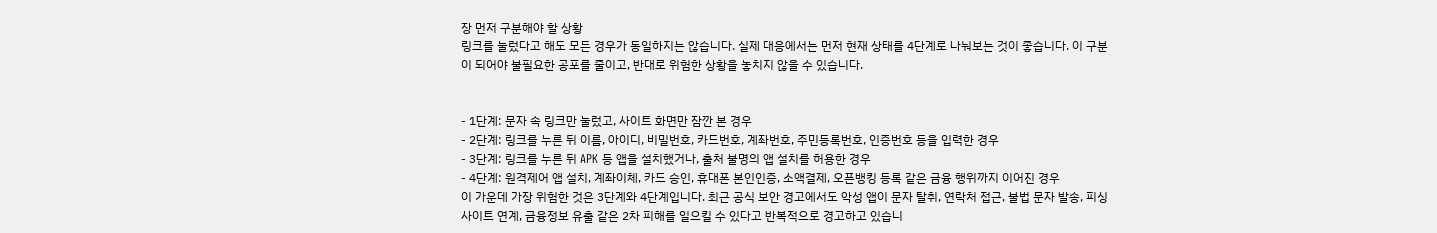장 먼저 구분해야 할 상황
링크를 눌렀다고 해도 모든 경우가 동일하지는 않습니다. 실제 대응에서는 먼저 현재 상태를 4단계로 나눠보는 것이 좋습니다. 이 구분이 되어야 불필요한 공포를 줄이고, 반대로 위험한 상황을 놓치지 않을 수 있습니다.


- 1단계: 문자 속 링크만 눌렀고, 사이트 화면만 잠깐 본 경우
- 2단계: 링크를 누른 뒤 이름, 아이디, 비밀번호, 카드번호, 계좌번호, 주민등록번호, 인증번호 등을 입력한 경우
- 3단계: 링크를 누른 뒤 APK 등 앱을 설치했거나, 출처 불명의 앱 설치를 허용한 경우
- 4단계: 원격제어 앱 설치, 계좌이체, 카드 승인, 휴대폰 본인인증, 소액결제, 오픈뱅킹 등록 같은 금융 행위까지 이어진 경우
이 가운데 가장 위험한 것은 3단계와 4단계입니다. 최근 공식 보안 경고에서도 악성 앱이 문자 탈취, 연락처 접근, 불법 문자 발송, 피싱사이트 연계, 금융정보 유출 같은 2차 피해를 일으킬 수 있다고 반복적으로 경고하고 있습니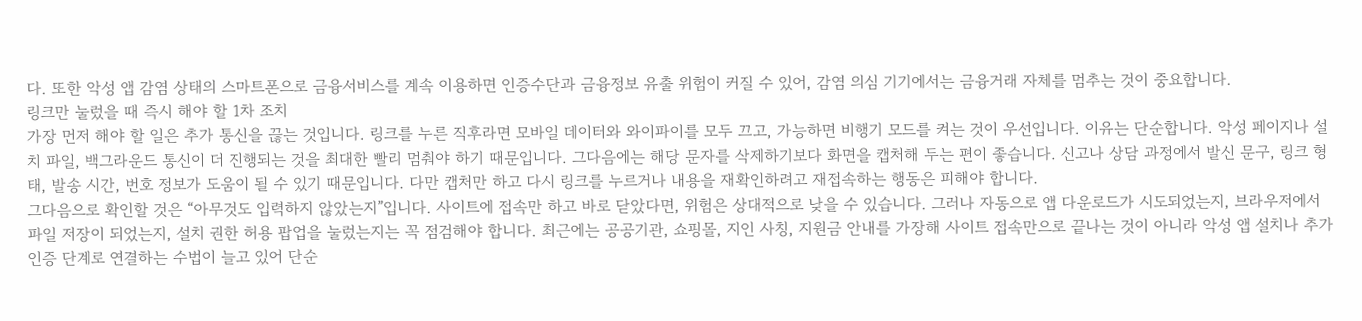다. 또한 악성 앱 감염 상태의 스마트폰으로 금융서비스를 계속 이용하면 인증수단과 금융정보 유출 위험이 커질 수 있어, 감염 의심 기기에서는 금융거래 자체를 멈추는 것이 중요합니다.
링크만 눌렀을 때 즉시 해야 할 1차 조치
가장 먼저 해야 할 일은 추가 통신을 끊는 것입니다. 링크를 누른 직후라면 모바일 데이터와 와이파이를 모두 끄고, 가능하면 비행기 모드를 켜는 것이 우선입니다. 이유는 단순합니다. 악성 페이지나 설치 파일, 백그라운드 통신이 더 진행되는 것을 최대한 빨리 멈춰야 하기 때문입니다. 그다음에는 해당 문자를 삭제하기보다 화면을 캡처해 두는 편이 좋습니다. 신고나 상담 과정에서 발신 문구, 링크 형태, 발송 시간, 번호 정보가 도움이 될 수 있기 때문입니다. 다만 캡처만 하고 다시 링크를 누르거나 내용을 재확인하려고 재접속하는 행동은 피해야 합니다.
그다음으로 확인할 것은 “아무것도 입력하지 않았는지”입니다. 사이트에 접속만 하고 바로 닫았다면, 위험은 상대적으로 낮을 수 있습니다. 그러나 자동으로 앱 다운로드가 시도되었는지, 브라우저에서 파일 저장이 되었는지, 설치 권한 허용 팝업을 눌렀는지는 꼭 점검해야 합니다. 최근에는 공공기관, 쇼핑몰, 지인 사칭, 지원금 안내를 가장해 사이트 접속만으로 끝나는 것이 아니라 악성 앱 설치나 추가 인증 단계로 연결하는 수법이 늘고 있어 단순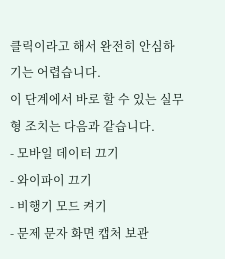클릭이라고 해서 완전히 안심하기는 어렵습니다.
이 단계에서 바로 할 수 있는 실무형 조치는 다음과 같습니다.
- 모바일 데이터 끄기
- 와이파이 끄기
- 비행기 모드 켜기
- 문제 문자 화면 캡처 보관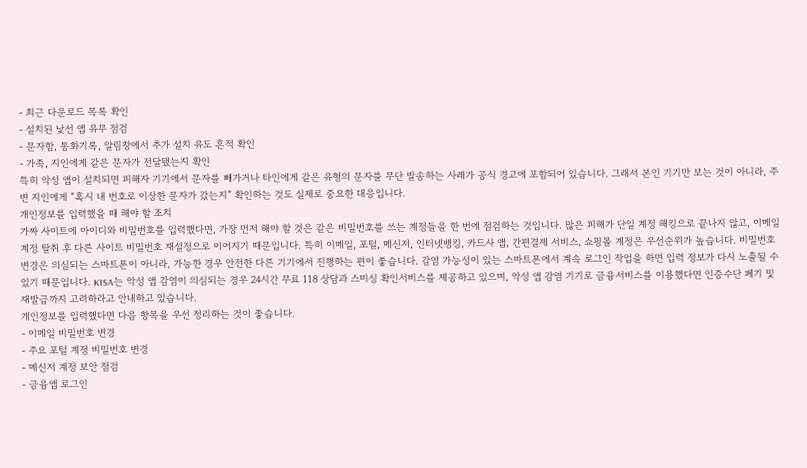- 최근 다운로드 목록 확인
- 설치된 낯선 앱 유무 점검
- 문자함, 통화기록, 알림창에서 추가 설치 유도 흔적 확인
- 가족, 지인에게 같은 문자가 전달됐는지 확인
특히 악성 앱이 설치되면 피해자 기기에서 문자를 빼가거나 타인에게 같은 유형의 문자를 무단 발송하는 사례가 공식 경고에 포함되어 있습니다. 그래서 본인 기기만 보는 것이 아니라, 주변 지인에게 “혹시 내 번호로 이상한 문자가 갔는지” 확인하는 것도 실제로 중요한 대응입니다.
개인정보를 입력했을 때 해야 할 조치
가짜 사이트에 아이디와 비밀번호를 입력했다면, 가장 먼저 해야 할 것은 같은 비밀번호를 쓰는 계정들을 한 번에 점검하는 것입니다. 많은 피해가 단일 계정 해킹으로 끝나지 않고, 이메일 계정 탈취 후 다른 사이트 비밀번호 재설정으로 이어지기 때문입니다. 특히 이메일, 포털, 메신저, 인터넷뱅킹, 카드사 앱, 간편결제 서비스, 쇼핑몰 계정은 우선순위가 높습니다. 비밀번호 변경은 의심되는 스마트폰이 아니라, 가능한 경우 안전한 다른 기기에서 진행하는 편이 좋습니다. 감염 가능성이 있는 스마트폰에서 계속 로그인 작업을 하면 입력 정보가 다시 노출될 수 있기 때문입니다. KISA는 악성 앱 감염이 의심되는 경우 24시간 무료 118 상담과 스미싱 확인서비스를 제공하고 있으며, 악성 앱 감염 기기로 금융서비스를 이용했다면 인증수단 폐기 및 재발급까지 고려하라고 안내하고 있습니다.
개인정보를 입력했다면 다음 항목을 우선 정리하는 것이 좋습니다.
- 이메일 비밀번호 변경
- 주요 포털 계정 비밀번호 변경
- 메신저 계정 보안 점검
- 금융앱 로그인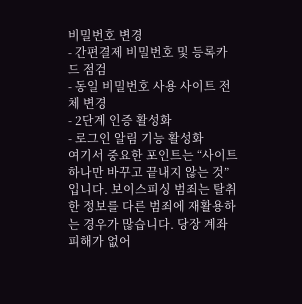비밀번호 변경
- 간편결제 비밀번호 및 등록카드 점검
- 동일 비밀번호 사용 사이트 전체 변경
- 2단계 인증 활성화
- 로그인 알림 기능 활성화
여기서 중요한 포인트는 “사이트 하나만 바꾸고 끝내지 않는 것”입니다. 보이스피싱 범죄는 탈취한 정보를 다른 범죄에 재활용하는 경우가 많습니다. 당장 계좌 피해가 없어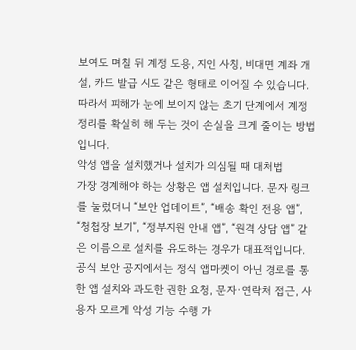보여도 며칠 뒤 계정 도용, 지인 사칭, 비대면 계좌 개설, 카드 발급 시도 같은 형태로 이어질 수 있습니다. 따라서 피해가 눈에 보이지 않는 초기 단계에서 계정 정리를 확실히 해 두는 것이 손실을 크게 줄이는 방법입니다.
악성 앱을 설치했거나 설치가 의심될 때 대처법
가장 경계해야 하는 상황은 앱 설치입니다. 문자 링크를 눌렀더니 “보안 업데이트”, “배송 확인 전용 앱”, “청첩장 보기”, “정부지원 안내 앱”, “원격 상담 앱” 같은 이름으로 설치를 유도하는 경우가 대표적입니다. 공식 보안 공지에서는 정식 앱마켓이 아닌 경로를 통한 앱 설치와 과도한 권한 요청, 문자·연락처 접근, 사용자 모르게 악성 기능 수행 가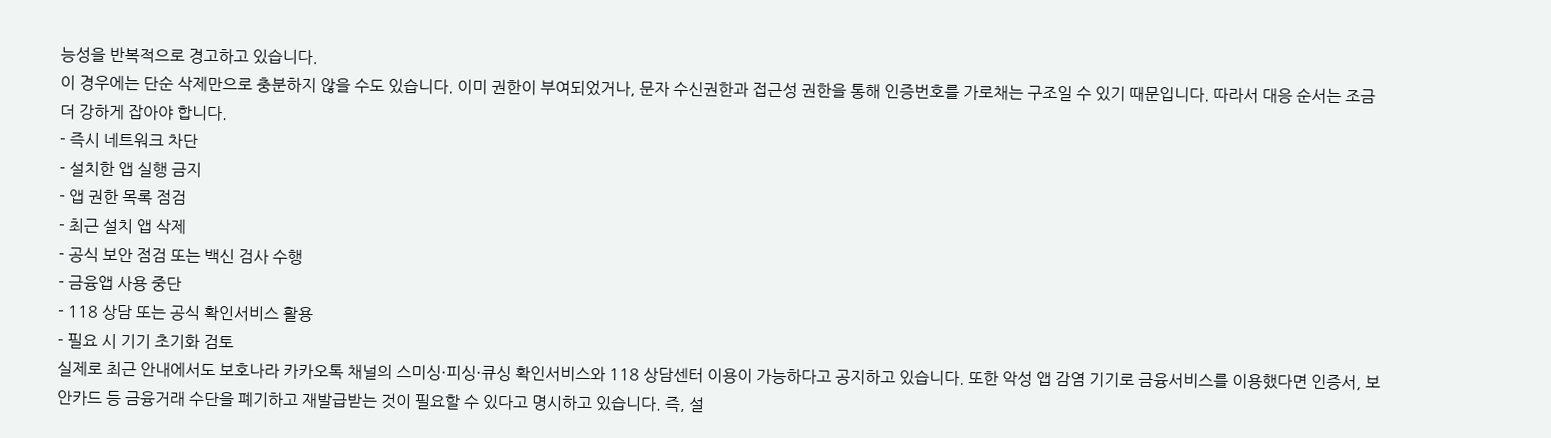능성을 반복적으로 경고하고 있습니다.
이 경우에는 단순 삭제만으로 충분하지 않을 수도 있습니다. 이미 권한이 부여되었거나, 문자 수신권한과 접근성 권한을 통해 인증번호를 가로채는 구조일 수 있기 때문입니다. 따라서 대응 순서는 조금 더 강하게 잡아야 합니다.
- 즉시 네트워크 차단
- 설치한 앱 실행 금지
- 앱 권한 목록 점검
- 최근 설치 앱 삭제
- 공식 보안 점검 또는 백신 검사 수행
- 금융앱 사용 중단
- 118 상담 또는 공식 확인서비스 활용
- 필요 시 기기 초기화 검토
실제로 최근 안내에서도 보호나라 카카오톡 채널의 스미싱·피싱·큐싱 확인서비스와 118 상담센터 이용이 가능하다고 공지하고 있습니다. 또한 악성 앱 감염 기기로 금융서비스를 이용했다면 인증서, 보안카드 등 금융거래 수단을 폐기하고 재발급받는 것이 필요할 수 있다고 명시하고 있습니다. 즉, 설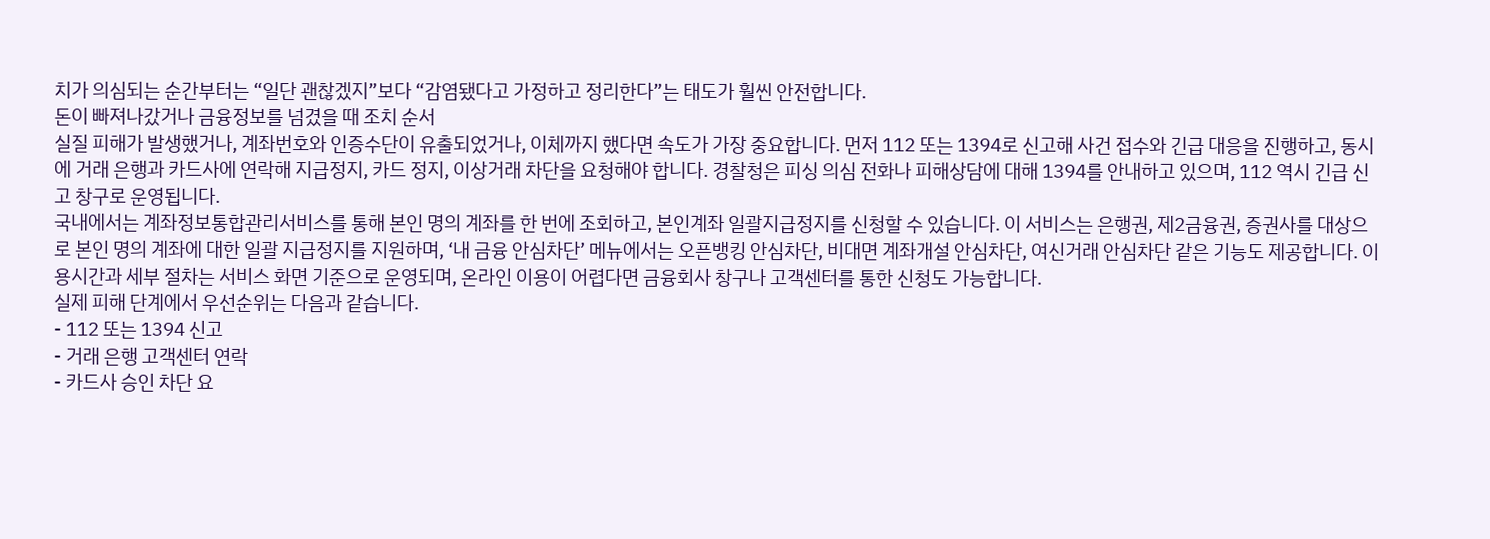치가 의심되는 순간부터는 “일단 괜찮겠지”보다 “감염됐다고 가정하고 정리한다”는 태도가 훨씬 안전합니다.
돈이 빠져나갔거나 금융정보를 넘겼을 때 조치 순서
실질 피해가 발생했거나, 계좌번호와 인증수단이 유출되었거나, 이체까지 했다면 속도가 가장 중요합니다. 먼저 112 또는 1394로 신고해 사건 접수와 긴급 대응을 진행하고, 동시에 거래 은행과 카드사에 연락해 지급정지, 카드 정지, 이상거래 차단을 요청해야 합니다. 경찰청은 피싱 의심 전화나 피해상담에 대해 1394를 안내하고 있으며, 112 역시 긴급 신고 창구로 운영됩니다.
국내에서는 계좌정보통합관리서비스를 통해 본인 명의 계좌를 한 번에 조회하고, 본인계좌 일괄지급정지를 신청할 수 있습니다. 이 서비스는 은행권, 제2금융권, 증권사를 대상으로 본인 명의 계좌에 대한 일괄 지급정지를 지원하며, ‘내 금융 안심차단’ 메뉴에서는 오픈뱅킹 안심차단, 비대면 계좌개설 안심차단, 여신거래 안심차단 같은 기능도 제공합니다. 이용시간과 세부 절차는 서비스 화면 기준으로 운영되며, 온라인 이용이 어렵다면 금융회사 창구나 고객센터를 통한 신청도 가능합니다.
실제 피해 단계에서 우선순위는 다음과 같습니다.
- 112 또는 1394 신고
- 거래 은행 고객센터 연락
- 카드사 승인 차단 요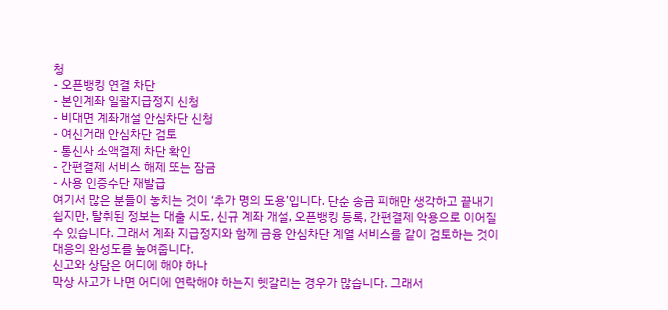청
- 오픈뱅킹 연결 차단
- 본인계좌 일괄지급정지 신청
- 비대면 계좌개설 안심차단 신청
- 여신거래 안심차단 검토
- 통신사 소액결제 차단 확인
- 간편결제 서비스 해제 또는 잠금
- 사용 인증수단 재발급
여기서 많은 분들이 놓치는 것이 ‘추가 명의 도용’입니다. 단순 송금 피해만 생각하고 끝내기 쉽지만, 탈취된 정보는 대출 시도, 신규 계좌 개설, 오픈뱅킹 등록, 간편결제 악용으로 이어질 수 있습니다. 그래서 계좌 지급정지와 함께 금융 안심차단 계열 서비스를 같이 검토하는 것이 대응의 완성도를 높여줍니다.
신고와 상담은 어디에 해야 하나
막상 사고가 나면 어디에 연락해야 하는지 헷갈리는 경우가 많습니다. 그래서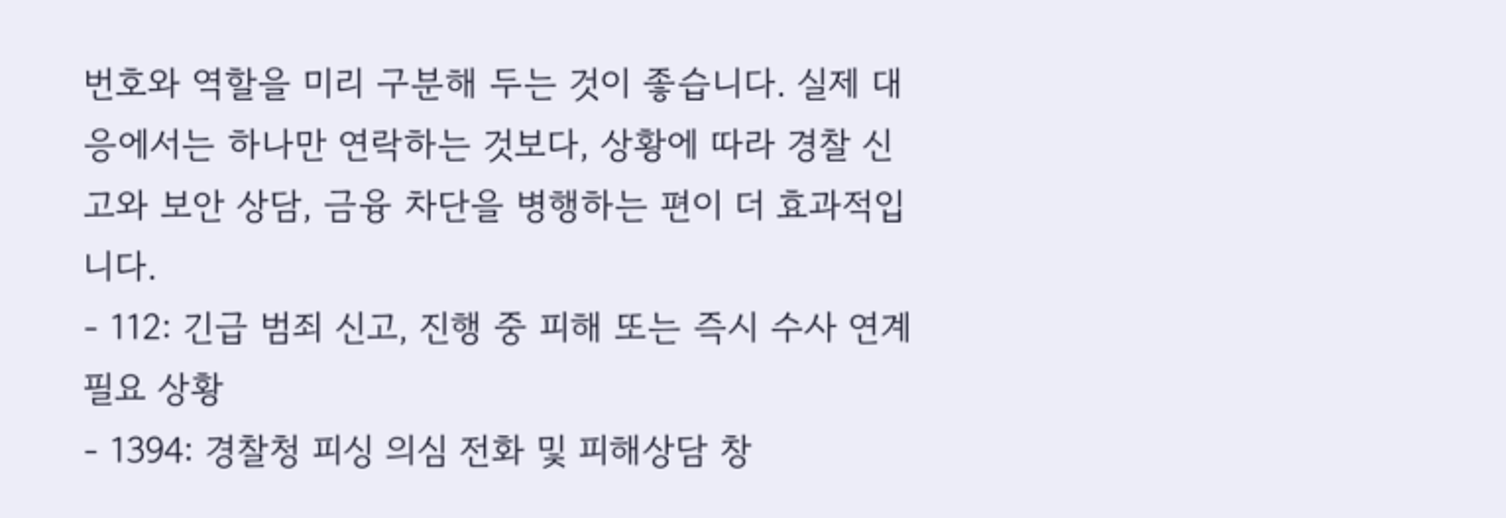번호와 역할을 미리 구분해 두는 것이 좋습니다. 실제 대응에서는 하나만 연락하는 것보다, 상황에 따라 경찰 신고와 보안 상담, 금융 차단을 병행하는 편이 더 효과적입니다.
- 112: 긴급 범죄 신고, 진행 중 피해 또는 즉시 수사 연계 필요 상황
- 1394: 경찰청 피싱 의심 전화 및 피해상담 창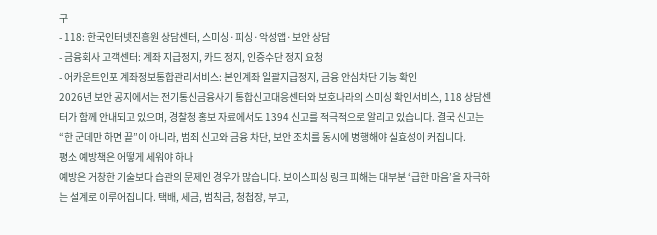구
- 118: 한국인터넷진흥원 상담센터, 스미싱·피싱·악성앱·보안 상담
- 금융회사 고객센터: 계좌 지급정지, 카드 정지, 인증수단 정지 요청
- 어카운트인포 계좌정보통합관리서비스: 본인계좌 일괄지급정지, 금융 안심차단 기능 확인
2026년 보안 공지에서는 전기통신금융사기 통합신고대응센터와 보호나라의 스미싱 확인서비스, 118 상담센터가 함께 안내되고 있으며, 경찰청 홍보 자료에서도 1394 신고를 적극적으로 알리고 있습니다. 결국 신고는 “한 군데만 하면 끝”이 아니라, 범죄 신고와 금융 차단, 보안 조치를 동시에 병행해야 실효성이 커집니다.
평소 예방책은 어떻게 세워야 하나
예방은 거창한 기술보다 습관의 문제인 경우가 많습니다. 보이스피싱 링크 피해는 대부분 ‘급한 마음’을 자극하는 설계로 이루어집니다. 택배, 세금, 범칙금, 청첩장, 부고,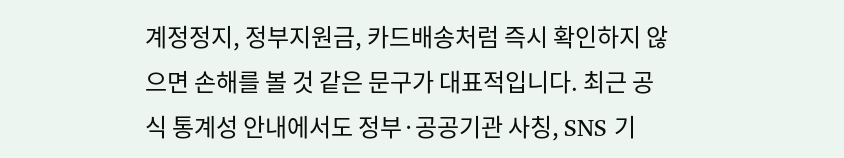계정정지, 정부지원금, 카드배송처럼 즉시 확인하지 않으면 손해를 볼 것 같은 문구가 대표적입니다. 최근 공식 통계성 안내에서도 정부·공공기관 사칭, SNS 기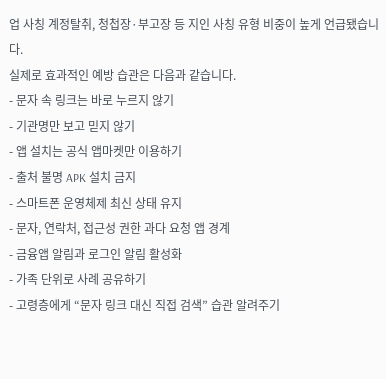업 사칭 계정탈취, 청첩장·부고장 등 지인 사칭 유형 비중이 높게 언급됐습니다.
실제로 효과적인 예방 습관은 다음과 같습니다.
- 문자 속 링크는 바로 누르지 않기
- 기관명만 보고 믿지 않기
- 앱 설치는 공식 앱마켓만 이용하기
- 출처 불명 APK 설치 금지
- 스마트폰 운영체제 최신 상태 유지
- 문자, 연락처, 접근성 권한 과다 요청 앱 경계
- 금융앱 알림과 로그인 알림 활성화
- 가족 단위로 사례 공유하기
- 고령층에게 “문자 링크 대신 직접 검색” 습관 알려주기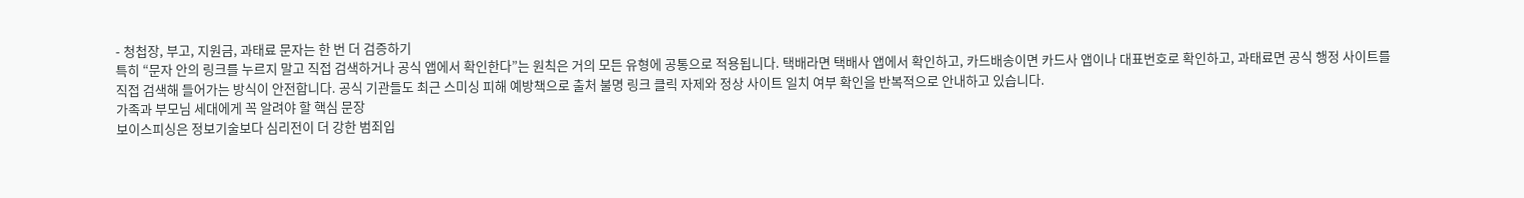- 청첩장, 부고, 지원금, 과태료 문자는 한 번 더 검증하기
특히 “문자 안의 링크를 누르지 말고 직접 검색하거나 공식 앱에서 확인한다”는 원칙은 거의 모든 유형에 공통으로 적용됩니다. 택배라면 택배사 앱에서 확인하고, 카드배송이면 카드사 앱이나 대표번호로 확인하고, 과태료면 공식 행정 사이트를 직접 검색해 들어가는 방식이 안전합니다. 공식 기관들도 최근 스미싱 피해 예방책으로 출처 불명 링크 클릭 자제와 정상 사이트 일치 여부 확인을 반복적으로 안내하고 있습니다.
가족과 부모님 세대에게 꼭 알려야 할 핵심 문장
보이스피싱은 정보기술보다 심리전이 더 강한 범죄입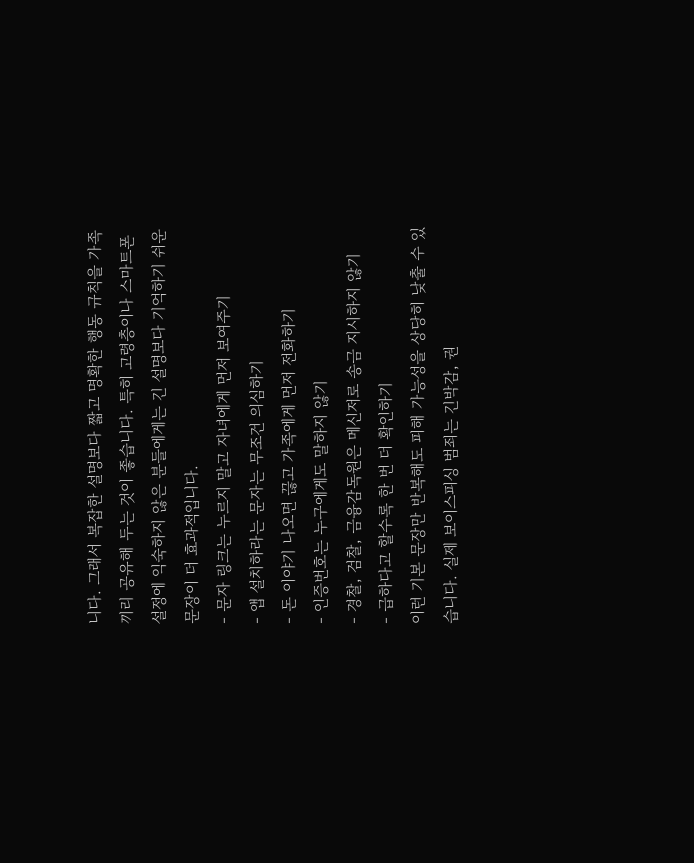니다. 그래서 복잡한 설명보다 짧고 명확한 행동 규칙을 가족끼리 공유해 두는 것이 좋습니다. 특히 고령층이나 스마트폰 설정에 익숙하지 않은 분들에게는 긴 설명보다 기억하기 쉬운 문장이 더 효과적입니다.
- 문자 링크는 누르지 말고 자녀에게 먼저 보여주기
- 앱 설치하라는 문자는 무조건 의심하기
- 돈 이야기 나오면 끊고 가족에게 먼저 전화하기
- 인증번호는 누구에게도 말하지 않기
- 경찰, 검찰, 금융감독원은 메신저로 송금 지시하지 않기
- 급하다고 할수록 한 번 더 확인하기
이런 기본 문장만 반복해도 피해 가능성을 상당히 낮출 수 있습니다. 실제 보이스피싱 범죄는 긴박감, 권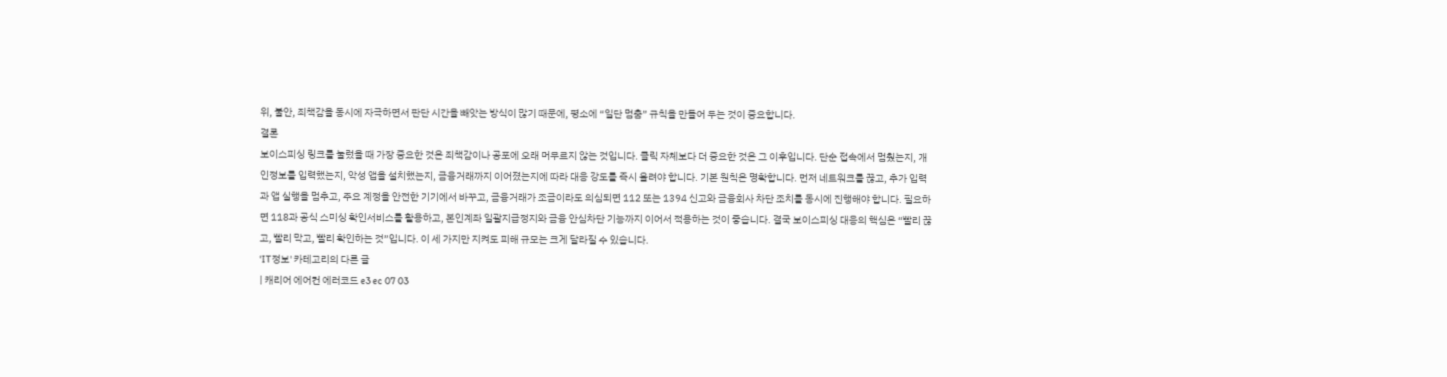위, 불안, 죄책감을 동시에 자극하면서 판단 시간을 빼앗는 방식이 많기 때문에, 평소에 “일단 멈춤” 규칙을 만들어 두는 것이 중요합니다.
결론
보이스피싱 링크를 눌렀을 때 가장 중요한 것은 죄책감이나 공포에 오래 머무르지 않는 것입니다. 클릭 자체보다 더 중요한 것은 그 이후입니다. 단순 접속에서 멈췄는지, 개인정보를 입력했는지, 악성 앱을 설치했는지, 금융거래까지 이어졌는지에 따라 대응 강도를 즉시 올려야 합니다. 기본 원칙은 명확합니다. 먼저 네트워크를 끊고, 추가 입력과 앱 실행을 멈추고, 주요 계정을 안전한 기기에서 바꾸고, 금융거래가 조금이라도 의심되면 112 또는 1394 신고와 금융회사 차단 조치를 동시에 진행해야 합니다. 필요하면 118과 공식 스미싱 확인서비스를 활용하고, 본인계좌 일괄지급정지와 금융 안심차단 기능까지 이어서 적용하는 것이 좋습니다. 결국 보이스피싱 대응의 핵심은 “빨리 끊고, 빨리 막고, 빨리 확인하는 것”입니다. 이 세 가지만 지켜도 피해 규모는 크게 달라질 수 있습니다.
'IT정보' 카테고리의 다른 글
| 캐리어 에어컨 에러코드 e3 ec 07 03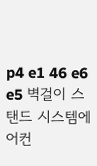p4 e1 46 e6 e5 벽걸이 스탠드 시스템에어컨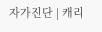자가진단 | 캐리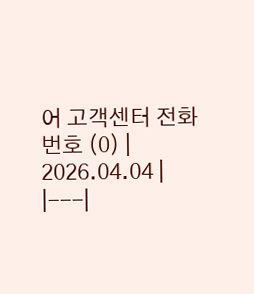어 고객센터 전화번호 (0) | 2026.04.04 |
|---|